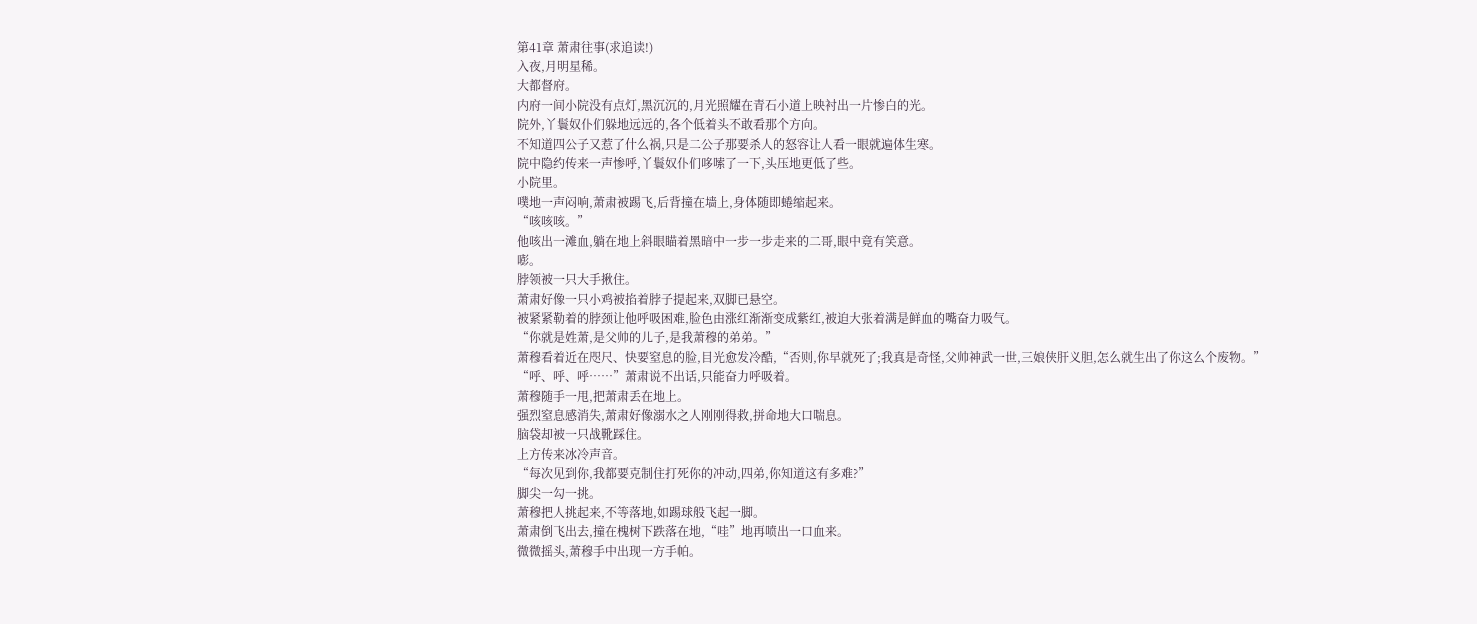第41章 萧肃往事(求追读!)
入夜,月明星稀。
大都督府。
内府一间小院没有点灯,黑沉沉的,月光照耀在青石小道上映衬出一片惨白的光。
院外,丫鬟奴仆们躲地远远的,各个低着头不敢看那个方向。
不知道四公子又惹了什么祸,只是二公子那要杀人的怒容让人看一眼就遍体生寒。
院中隐约传来一声惨呼,丫鬟奴仆们哆嗦了一下,头压地更低了些。
小院里。
噗地一声闷响,萧肃被踢飞,后背撞在墙上,身体随即蜷缩起来。
“咳咳咳。”
他咳出一滩血,躺在地上斜眼瞄着黑暗中一步一步走来的二哥,眼中竟有笑意。
嘭。
脖领被一只大手揪住。
萧肃好像一只小鸡被掐着脖子提起来,双脚已悬空。
被紧紧勒着的脖颈让他呼吸困难,脸色由涨红渐渐变成紫红,被迫大张着满是鲜血的嘴奋力吸气。
“你就是姓萧,是父帅的儿子,是我萧穆的弟弟。”
萧穆看着近在咫尺、快要窒息的脸,目光愈发冷酷,“否则,你早就死了;我真是奇怪,父帅神武一世,三娘侠肝义胆,怎么就生出了你这么个废物。”
“呼、呼、呼……”萧肃说不出话,只能奋力呼吸着。
萧穆随手一甩,把萧肃丢在地上。
强烈窒息感消失,萧肃好像溺水之人刚刚得救,拼命地大口喘息。
脑袋却被一只战靴踩住。
上方传来冰冷声音。
“每次见到你,我都要克制住打死你的冲动,四弟,你知道这有多难?”
脚尖一勾一挑。
萧穆把人挑起来,不等落地,如踢球般飞起一脚。
萧肃倒飞出去,撞在槐树下跌落在地,“哇”地再喷出一口血来。
微微摇头,萧穆手中出现一方手帕。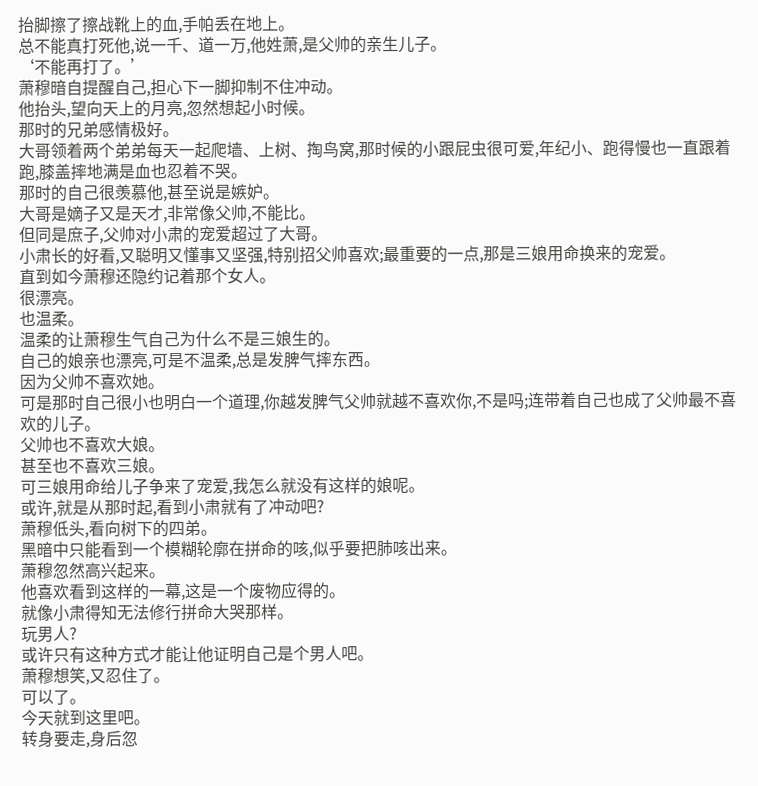抬脚擦了擦战靴上的血,手帕丢在地上。
总不能真打死他,说一千、道一万,他姓萧,是父帅的亲生儿子。
‘不能再打了。’
萧穆暗自提醒自己,担心下一脚抑制不住冲动。
他抬头,望向天上的月亮,忽然想起小时候。
那时的兄弟感情极好。
大哥领着两个弟弟每天一起爬墙、上树、掏鸟窝,那时候的小跟屁虫很可爱,年纪小、跑得慢也一直跟着跑,膝盖摔地满是血也忍着不哭。
那时的自己很羡慕他,甚至说是嫉妒。
大哥是嫡子又是天才,非常像父帅,不能比。
但同是庶子,父帅对小肃的宠爱超过了大哥。
小肃长的好看,又聪明又懂事又坚强,特别招父帅喜欢;最重要的一点,那是三娘用命换来的宠爱。
直到如今萧穆还隐约记着那个女人。
很漂亮。
也温柔。
温柔的让萧穆生气自己为什么不是三娘生的。
自己的娘亲也漂亮,可是不温柔,总是发脾气摔东西。
因为父帅不喜欢她。
可是那时自己很小也明白一个道理,你越发脾气父帅就越不喜欢你,不是吗;连带着自己也成了父帅最不喜欢的儿子。
父帅也不喜欢大娘。
甚至也不喜欢三娘。
可三娘用命给儿子争来了宠爱,我怎么就没有这样的娘呢。
或许,就是从那时起,看到小肃就有了冲动吧?
萧穆低头,看向树下的四弟。
黑暗中只能看到一个模糊轮廓在拼命的咳,似乎要把肺咳出来。
萧穆忽然高兴起来。
他喜欢看到这样的一幕,这是一个废物应得的。
就像小肃得知无法修行拼命大哭那样。
玩男人?
或许只有这种方式才能让他证明自己是个男人吧。
萧穆想笑,又忍住了。
可以了。
今天就到这里吧。
转身要走,身后忽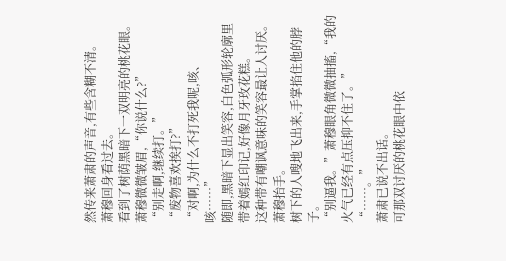然传来萧肃的声音,有些含糊不清。
萧穆回身看过去。
看到了树荫黑暗下一双明亮的桃花眼。
萧穆微微皱眉,“你说什么?”
“别走啊,继续打。”
“废物喜欢挨打?”
“对啊,为什么不打死我呢,咳、咳……”
随即,黑暗下显出笑容,白色弧形轮廓里带着嫣红印记,好像月牙玫花糕。
这种带有嘲讽意味的笑容最让人讨厌。
萧穆抬手。
树下的人嗖地飞出来,手掌掐住他的脖子。
“别逼我。”萧穆眼角微微抽搐,“我的火气已经有点压抑不住了。”
“……。”
萧肃已说不出话。
可那双讨厌的桃花眼中依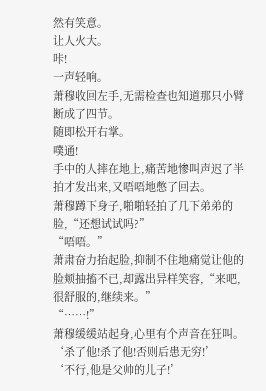然有笑意。
让人火大。
咔!
一声轻响。
萧穆收回左手,无需检查也知道那只小臂断成了四节。
随即松开右掌。
噗通!
手中的人摔在地上,痛苦地惨叫声迟了半拍才发出来,又唔唔地憋了回去。
萧穆蹲下身子,啪啪轻拍了几下弟弟的脸,“还想试试吗?”
“唔唔。”
萧肃奋力抬起脸,抑制不住地痛觉让他的脸颊抽搐不已,却露出异样笑容,“来吧,很舒服的,继续来。”
“……!”
萧穆缓缓站起身,心里有个声音在狂叫。
‘杀了他!杀了他!否则后患无穷!’
‘不行,他是父帅的儿子!’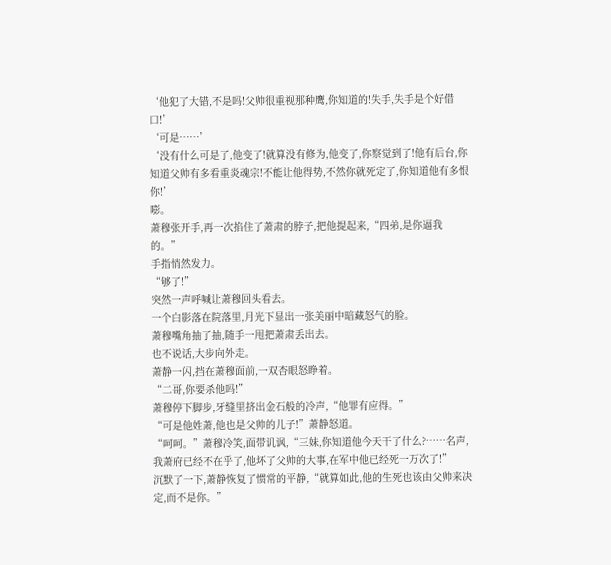‘他犯了大错,不是吗!父帅很重视那种鹰,你知道的!失手,失手是个好借口!’
‘可是……’
‘没有什么可是了,他变了!就算没有修为,他变了,你察觉到了!他有后台,你知道父帅有多看重炎魂宗!不能让他得势,不然你就死定了,你知道他有多恨你!’
嘭。
萧穆张开手,再一次掐住了萧肃的脖子,把他提起来,“四弟,是你逼我的。”
手指悄然发力。
“够了!”
突然一声呼喊让萧穆回头看去。
一个白影落在院落里,月光下显出一张美丽中暗藏怒气的脸。
萧穆嘴角抽了抽,随手一甩把萧肃丢出去。
也不说话,大步向外走。
萧静一闪,挡在萧穆面前,一双杏眼怒睁着。
“二哥,你要杀他吗!”
萧穆停下脚步,牙缝里挤出金石般的冷声,“他罪有应得。”
“可是他姓萧,他也是父帅的儿子!”萧静怒道。
“呵呵。”萧穆冷笑,面带讥讽,“三妹,你知道他今天干了什么?……名声,我萧府已经不在乎了,他坏了父帅的大事,在军中他已经死一万次了!”
沉默了一下,萧静恢复了惯常的平静,“就算如此,他的生死也该由父帅来决定,而不是你。”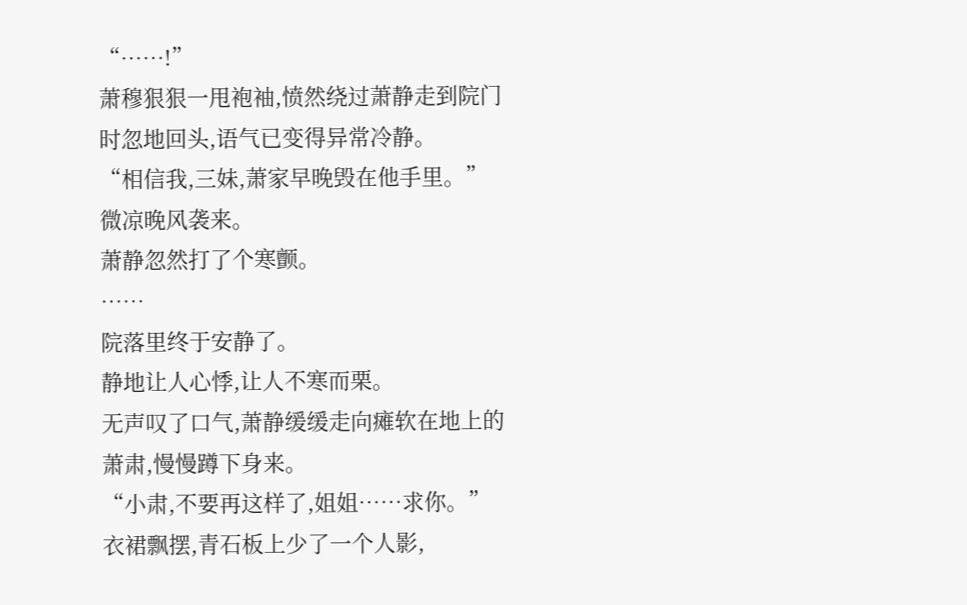“……!”
萧穆狠狠一甩袍袖,愤然绕过萧静走到院门时忽地回头,语气已变得异常冷静。
“相信我,三妹,萧家早晚毁在他手里。”
微凉晚风袭来。
萧静忽然打了个寒颤。
……
院落里终于安静了。
静地让人心悸,让人不寒而栗。
无声叹了口气,萧静缓缓走向瘫软在地上的萧肃,慢慢蹲下身来。
“小肃,不要再这样了,姐姐……求你。”
衣裙飘摆,青石板上少了一个人影,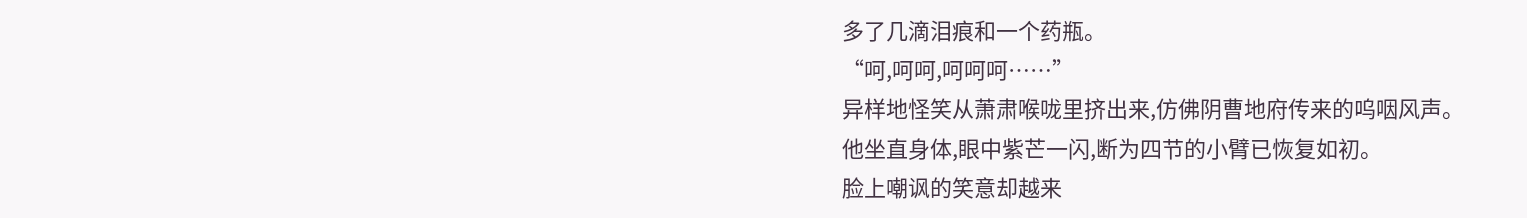多了几滴泪痕和一个药瓶。
“呵,呵呵,呵呵呵……”
异样地怪笑从萧肃喉咙里挤出来,仿佛阴曹地府传来的呜咽风声。
他坐直身体,眼中紫芒一闪,断为四节的小臂已恢复如初。
脸上嘲讽的笑意却越来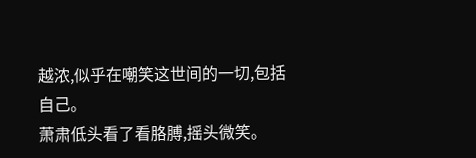越浓,似乎在嘲笑这世间的一切,包括自己。
萧肃低头看了看胳膊,摇头微笑。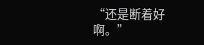“还是断着好啊。”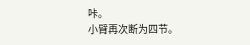咔。
小臂再次断为四节。